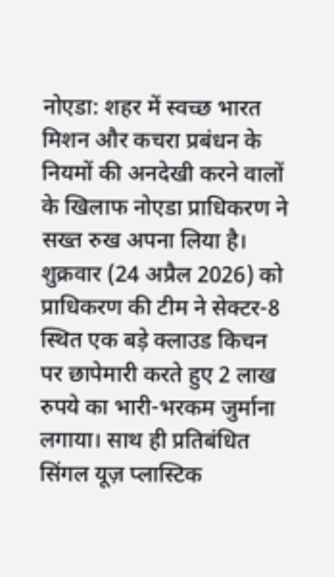नोएडा: शहर में स्वच्छ भारत मिशन और कचरा प्रबंधन के नियमों की अनदेखी करने वालों के खिलाफ नोएडा प्राधिकरण ने सख्त रुख अपना लिया है। शुक्रवार (24 अप्रैल 2026) को प्राधिकरण की टीम ने सेक्टर-8 स्थित एक बड़े क्लाउड किचन पर छापेमारी करते हुए 2 लाख रुपये का भारी-भरकम जुर्माना लगाया। साथ ही प्रतिबंधित सिंगल यूज़ प्लास्टिक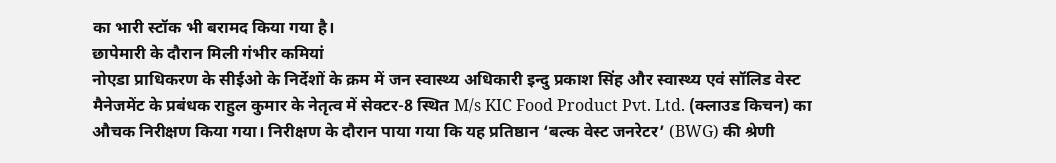का भारी स्टॉक भी बरामद किया गया है।
छापेमारी के दौरान मिली गंभीर कमियां
नोएडा प्राधिकरण के सीईओ के निर्देशों के क्रम में जन स्वास्थ्य अधिकारी इन्दु प्रकाश सिंह और स्वास्थ्य एवं सॉलिड वेस्ट मैनेजमेंट के प्रबंधक राहुल कुमार के नेतृत्व में सेक्टर-8 स्थित M/s KIC Food Product Pvt. Ltd. (क्लाउड किचन) का औचक निरीक्षण किया गया। निरीक्षण के दौरान पाया गया कि यह प्रतिष्ठान ‘बल्क वेस्ट जनरेटर’ (BWG) की श्रेणी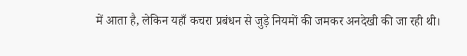में आता है, लेकिन यहाँ कचरा प्रबंधन से जुड़े नियमों की जमकर अनदेखी की जा रही थी।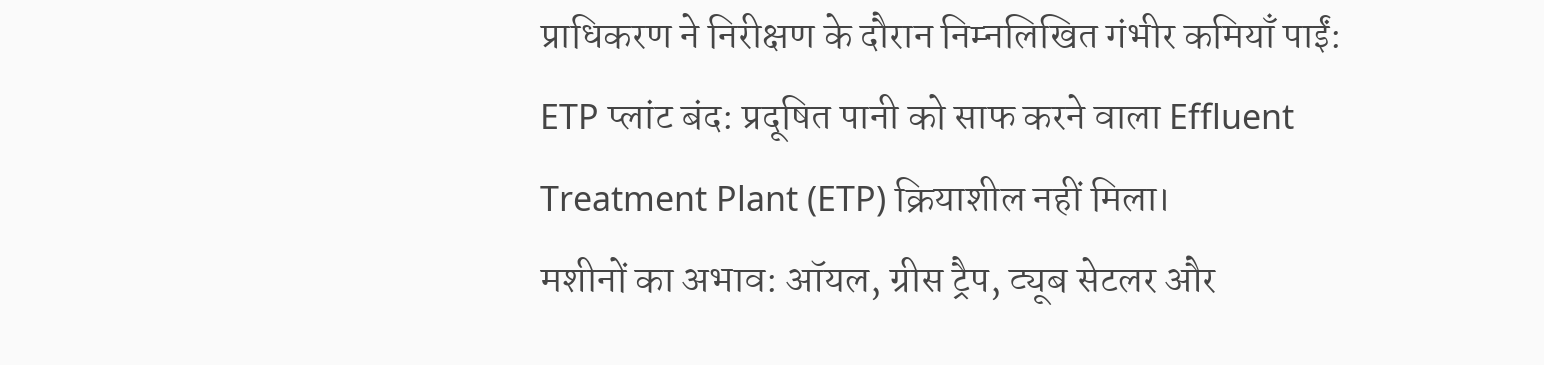प्राधिकरण ने निरीक्षण के दौरान निम्नलिखित गंभीर कमियाँ पाईं:
ETP प्लांट बंद: प्रदूषित पानी को साफ करने वाला Effluent Treatment Plant (ETP) क्रियाशील नहीं मिला।
मशीनों का अभाव: ऑयल, ग्रीस ट्रैप, ट्यूब सेटलर और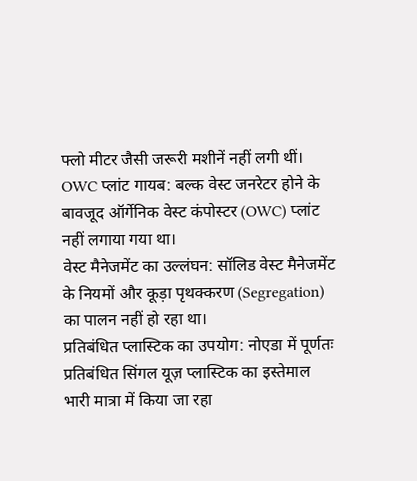फ्लो मीटर जैसी जरूरी मशीनें नहीं लगी थीं।
OWC प्लांट गायब: बल्क वेस्ट जनरेटर होने के बावजूद ऑर्गेनिक वेस्ट कंपोस्टर (OWC) प्लांट नहीं लगाया गया था।
वेस्ट मैनेजमेंट का उल्लंघन: सॉलिड वेस्ट मैनेजमेंट के नियमों और कूड़ा पृथक्करण (Segregation) का पालन नहीं हो रहा था।
प्रतिबंधित प्लास्टिक का उपयोग: नोएडा में पूर्णतः प्रतिबंधित सिंगल यूज़ प्लास्टिक का इस्तेमाल भारी मात्रा में किया जा रहा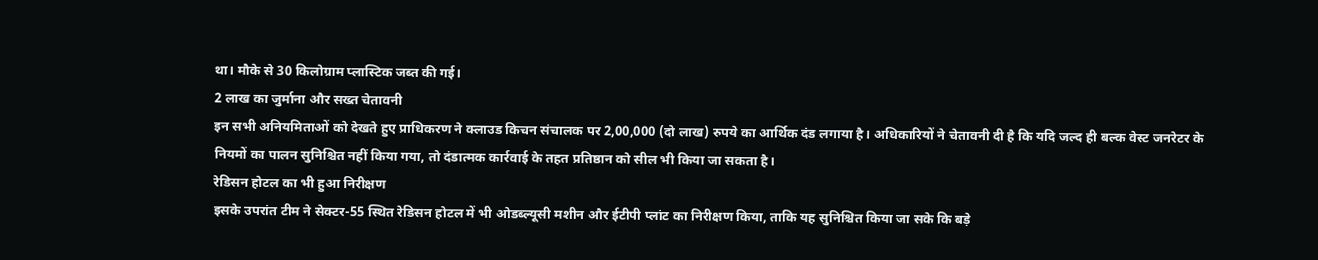था। मौके से 30 किलोग्राम प्लास्टिक जब्त की गई।
2 लाख का जुर्माना और सख्त चेतावनी
इन सभी अनियमिताओं को देखते हुए प्राधिकरण ने क्लाउड किचन संचालक पर 2,00,000 (दो लाख) रुपये का आर्थिक दंड लगाया है। अधिकारियों ने चेतावनी दी है कि यदि जल्द ही बल्क वेस्ट जनरेटर के नियमों का पालन सुनिश्चित नहीं किया गया, तो दंडात्मक कार्रवाई के तहत प्रतिष्ठान को सील भी किया जा सकता है।
रेडिसन होटल का भी हुआ निरीक्षण
इसके उपरांत टीम ने सेक्टर-55 स्थित रेडिसन होटल में भी ओडब्ल्यूसी मशीन और ईटीपी प्लांट का निरीक्षण किया, ताकि यह सुनिश्चित किया जा सके कि बड़े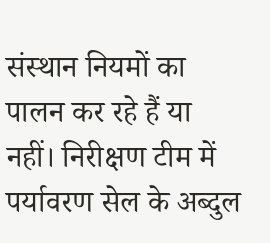संस्थान नियमों का पालन कर रहे हैं या नहीं। निरीक्षण टीम में पर्यावरण सेल के अब्दुल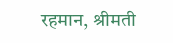रहमान, श्रीमती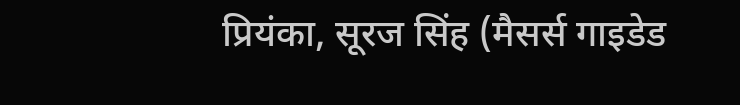प्रियंका, सूरज सिंह (मैसर्स गाइडेड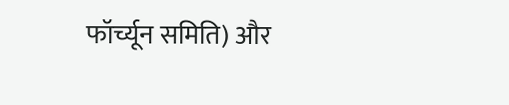फॉर्च्यून समिति) और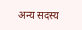अन्य सदस्य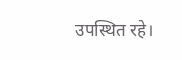उपस्थित रहे।